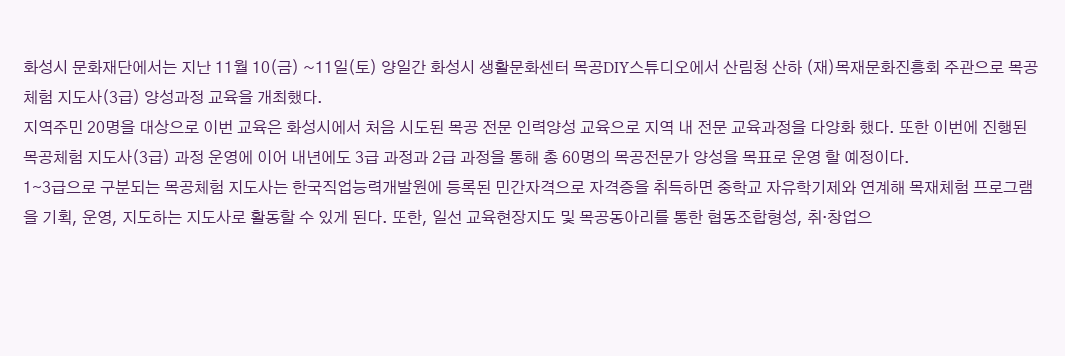화성시 문화재단에서는 지난 11월 10(금) ~11일(토) 양일간 화성시 생활문화센터 목공DIY스튜디오에서 산림청 산하 (재)목재문화진흥회 주관으로 목공체험 지도사(3급) 양성과정 교육을 개최했다.
지역주민 20명을 대상으로 이번 교육은 화성시에서 처음 시도된 목공 전문 인력양성 교육으로 지역 내 전문 교육과정을 다양화 했다. 또한 이번에 진행된 목공체험 지도사(3급) 과정 운영에 이어 내년에도 3급 과정과 2급 과정을 통해 총 60명의 목공전문가 양성을 목표로 운영 할 예정이다.
1∼3급으로 구분되는 목공체험 지도사는 한국직업능력개발원에 등록된 민간자격으로 자격증을 취득하면 중학교 자유학기제와 연계해 목재체험 프로그램을 기획, 운영, 지도하는 지도사로 활동할 수 있게 된다. 또한, 일선 교육현장지도 및 목공동아리를 통한 협동조합형성, 취·창업으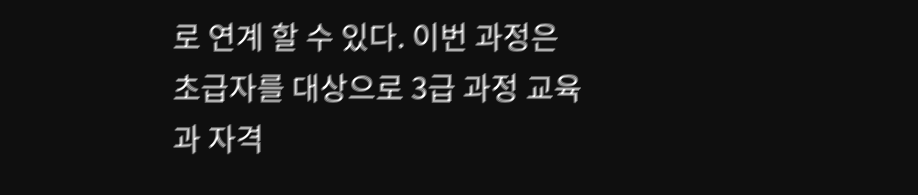로 연계 할 수 있다. 이번 과정은 초급자를 대상으로 3급 과정 교육과 자격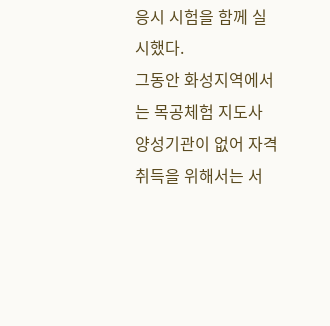응시 시험을 함께 실시했다.
그동안 화성지역에서는 목공체험 지도사 양성기관이 없어 자격취득을 위해서는 서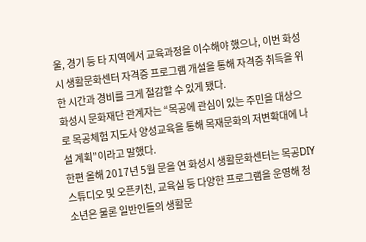울, 경기 등 타 지역에서 교육과정을 이수해야 했으나, 이번 화성시 생활문화센터 자격증 프로그램 개설을 통해 자격증 취득을 위한 시간과 경비를 크게 절감할 수 있게 됐다.
화성시 문화재단 관계자는 “목공에 관심이 있는 주민을 대상으로 목공체험 지도사 양성교육을 통해 목재문화의 저변확대에 나설 계획”이라고 말했다.
한편 올해 2017년 5월 문을 연 화성시 생활문화센터는 목공DIY스튜디오 및 오픈키친, 교육실 등 다양한 프로그램을 운영해 청소년은 물론 일반인들의 생활문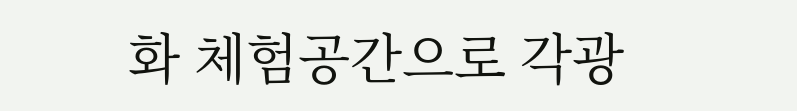화 체험공간으로 각광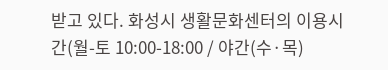받고 있다. 화성시 생활문화센터의 이용시간(월-토 10:00-18:00 / 야간(수·목)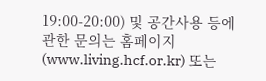19:00-20:00) 및 공간사용 등에 관한 문의는 홈페이지(www.living.hcf.or.kr) 또는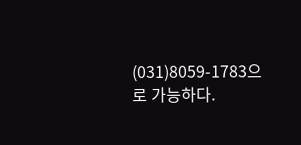(031)8059-1783으로 가능하다.